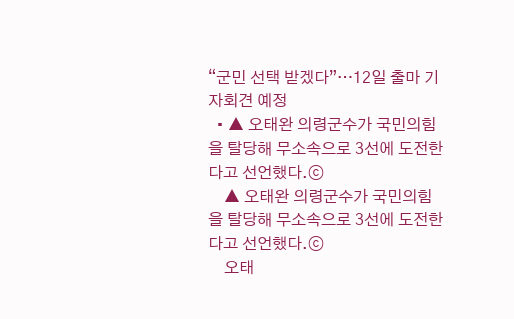“군민 선택 받겠다”…12일 출마 기자회견 예정
  • ▲ 오태완 의령군수가 국민의힘을 탈당해 무소속으로 3선에 도전한다고 선언했다.ⓒ
    ▲ 오태완 의령군수가 국민의힘을 탈당해 무소속으로 3선에 도전한다고 선언했다.ⓒ
    오태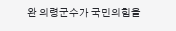완 의령군수가 국민의힘을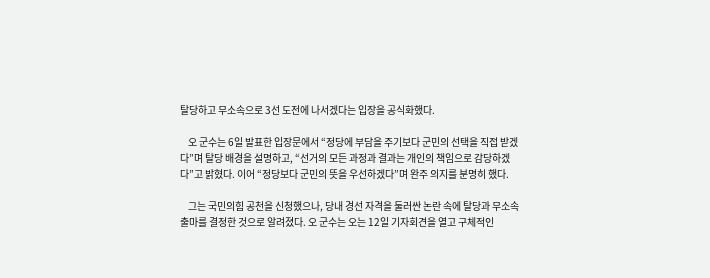탈당하고 무소속으로 3선 도전에 나서겠다는 입장을 공식화했다.

    오 군수는 6일 발표한 입장문에서 “정당에 부담을 주기보다 군민의 선택을 직접 받겠다”며 탈당 배경을 설명하고, “선거의 모든 과정과 결과는 개인의 책임으로 감당하겠다”고 밝혔다. 이어 “정당보다 군민의 뜻을 우선하겠다”며 완주 의지를 분명히 했다.

    그는 국민의힘 공천을 신청했으나, 당내 경선 자격을 둘러싼 논란 속에 탈당과 무소속 출마를 결정한 것으로 알려졌다. 오 군수는 오는 12일 기자회견을 열고 구체적인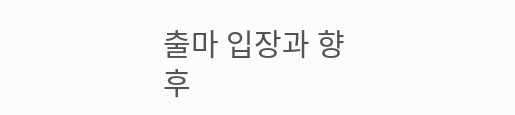출마 입장과 향후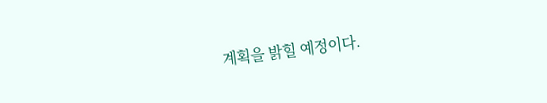계획을 밝힐 예정이다.